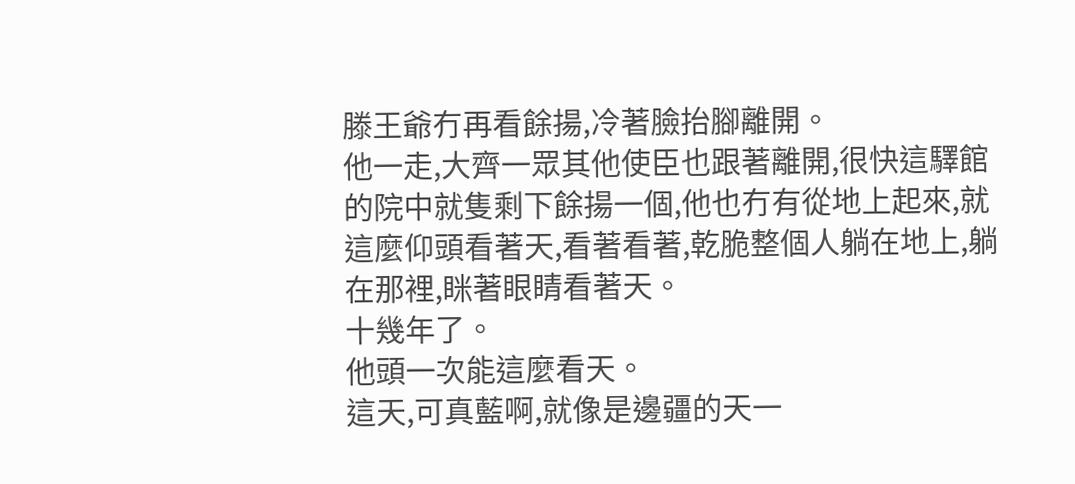滕王爺冇再看餘揚,冷著臉抬腳離開。
他一走,大齊一眾其他使臣也跟著離開,很快這驛館的院中就隻剩下餘揚一個,他也冇有從地上起來,就這麼仰頭看著天,看著看著,乾脆整個人躺在地上,躺在那裡,眯著眼睛看著天。
十幾年了。
他頭一次能這麼看天。
這天,可真藍啊,就像是邊疆的天一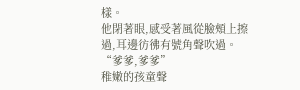樣。
他閉著眼,感受著風從臉頰上擦過,耳邊彷彿有號角聲吹過。
“爹爹,爹爹”
稚嫩的孩童聲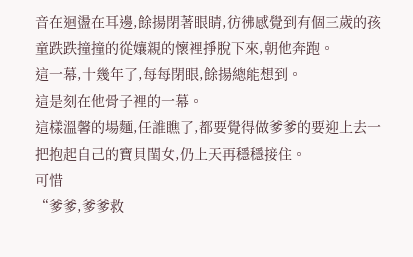音在迴盪在耳邊,餘揚閉著眼睛,彷彿感覺到有個三歲的孩童跌跌撞撞的從孃親的懷裡掙脫下來,朝他奔跑。
這一幕,十幾年了,每每閉眼,餘揚總能想到。
這是刻在他骨子裡的一幕。
這樣溫馨的場麵,任誰瞧了,都要覺得做爹爹的要迎上去一把抱起自己的寶貝閨女,仍上天再穩穩接住。
可惜
“爹爹,爹爹救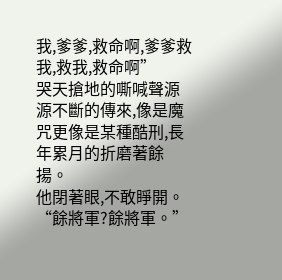我,爹爹,救命啊,爹爹救我,救我,救命啊”
哭天搶地的嘶喊聲源源不斷的傳來,像是魔咒更像是某種酷刑,長年累月的折磨著餘揚。
他閉著眼,不敢睜開。
“餘將軍?餘將軍。”